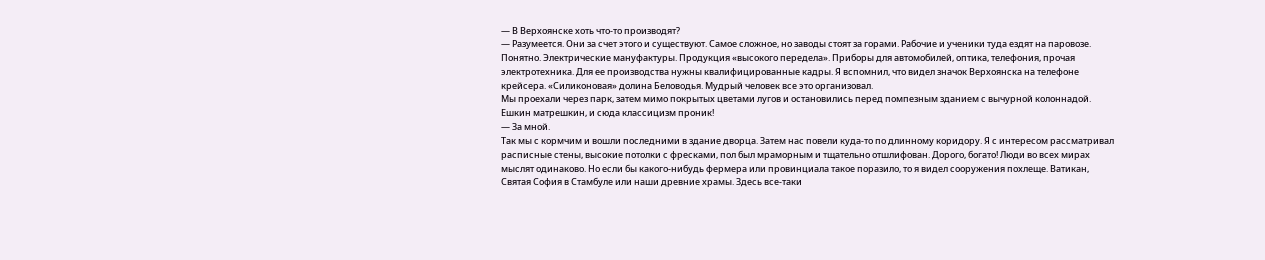— В Верхоянске хоть что-то производят?
— Разумеется. Они за счет этого и существуют. Самое сложное, но заводы стоят за горами. Рабочие и ученики туда ездят на паровозе.
Понятно. Электрические мануфактуры. Продукция «высокого передела». Приборы для автомобилей, оптика, телефония, прочая электротехника. Для ее производства нужны квалифицированные кадры. Я вспомнил, что видел значок Верхоянска на телефоне крейсера. «Силиконовая» долина Беловодья. Мудрый человек все это организовал.
Мы проехали через парк, затем мимо покрытых цветами лугов и остановились перед помпезным зданием с вычурной колоннадой. Ешкин матрешкин, и сюда классицизм проник!
— За мной.
Так мы с кормчим и вошли последними в здание дворца. Затем нас повели куда-то по длинному коридору. Я с интересом рассматривал расписные стены, высокие потолки с фресками, пол был мраморным и тщательно отшлифован. Дорого, богато! Люди во всех мирах мыслят одинаково. Но если бы какого-нибудь фермера или провинциала такое поразило, то я видел сооружения похлеще. Ватикан, Святая София в Стамбуле или наши древние храмы. Здесь все-таки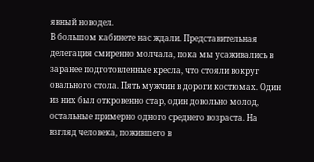явный новодел.
В большом кабинете нас ждали. Представительная делегация смиренно молчала, пока мы усаживались в заранее подготовленные кресла, что стояли вокруг овального стола. Пять мужчин в дороги костюмах. Один из них был откровенно стар, один довольно молод, остальные примерно одного среднего возраста. На взгляд человека, пожившего в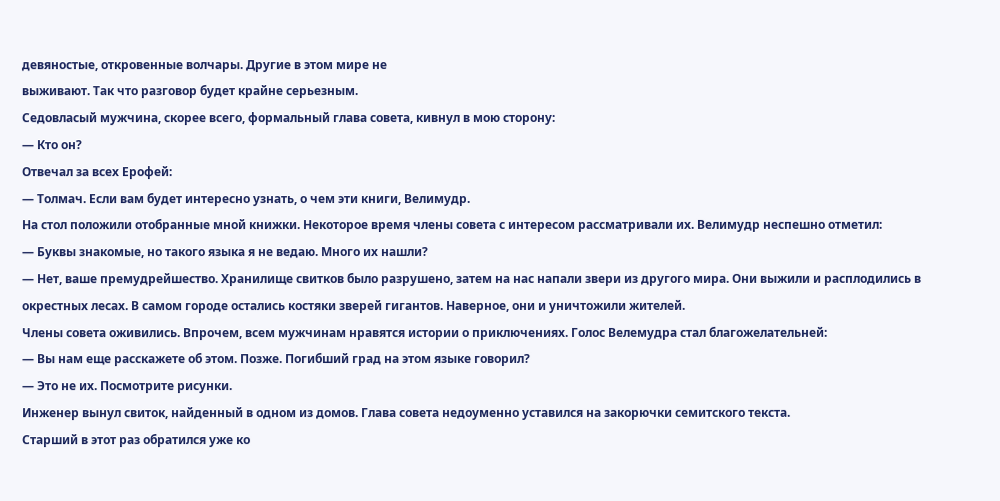девяностые, откровенные волчары. Другие в этом мире не
выживают. Так что разговор будет крайне серьезным.
Седовласый мужчина, скорее всего, формальный глава совета, кивнул в мою сторону:
— Кто он?
Отвечал за всех Ерофей:
— Толмач. Если вам будет интересно узнать, о чем эти книги, Велимудр.
На стол положили отобранные мной книжки. Некоторое время члены совета с интересом рассматривали их. Велимудр неспешно отметил:
— Буквы знакомые, но такого языка я не ведаю. Много их нашли?
— Нет, ваше премудрейшество. Хранилище свитков было разрушено, затем на нас напали звери из другого мира. Они выжили и расплодились в окрестных лесах. В самом городе остались костяки зверей гигантов. Наверное, они и уничтожили жителей.
Члены совета оживились. Впрочем, всем мужчинам нравятся истории о приключениях. Голос Велемудра стал благожелательней:
— Вы нам еще расскажете об этом. Позже. Погибший град на этом языке говорил?
— Это не их. Посмотрите рисунки.
Инженер вынул свиток, найденный в одном из домов. Глава совета недоуменно уставился на закорючки семитского текста.
Старший в этот раз обратился уже ко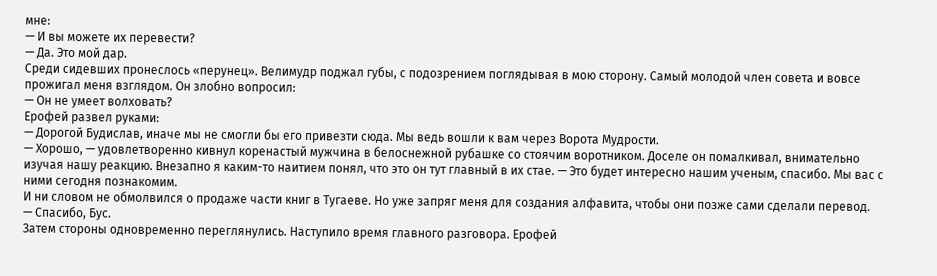мне:
— И вы можете их перевести?
— Да. Это мой дар.
Среди сидевших пронеслось «перунец». Велимудр поджал губы, с подозрением поглядывая в мою сторону. Самый молодой член совета и вовсе прожигал меня взглядом. Он злобно вопросил:
— Он не умеет волховать?
Ерофей развел руками:
— Дорогой Будислав, иначе мы не смогли бы его привезти сюда. Мы ведь вошли к вам через Ворота Мудрости.
— Хорошо, — удовлетворенно кивнул коренастый мужчина в белоснежной рубашке со стоячим воротником. Доселе он помалкивал, внимательно изучая нашу реакцию. Внезапно я каким-то наитием понял, что это он тут главный в их стае. — Это будет интересно нашим ученым, спасибо. Мы вас с ними сегодня познакомим.
И ни словом не обмолвился о продаже части книг в Тугаеве. Но уже запряг меня для создания алфавита, чтобы они позже сами сделали перевод.
— Спасибо, Бус.
Затем стороны одновременно переглянулись. Наступило время главного разговора. Ерофей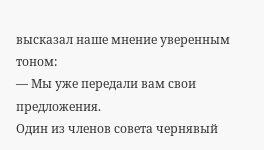высказал наше мнение уверенным тоном:
— Мы уже передали вам свои предложения.
Один из членов совета чернявый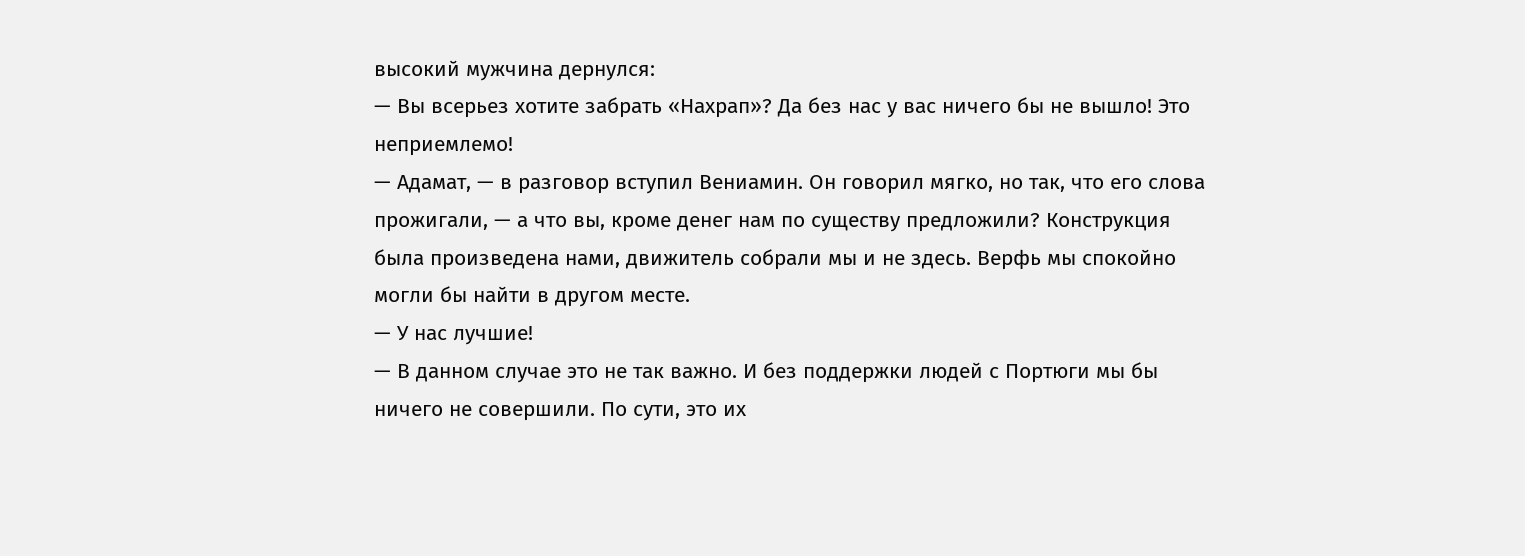высокий мужчина дернулся:
— Вы всерьез хотите забрать «Нахрап»? Да без нас у вас ничего бы не вышло! Это неприемлемо!
— Адамат, — в разговор вступил Вениамин. Он говорил мягко, но так, что его слова прожигали, — а что вы, кроме денег нам по существу предложили? Конструкция была произведена нами, движитель собрали мы и не здесь. Верфь мы спокойно могли бы найти в другом месте.
— У нас лучшие!
— В данном случае это не так важно. И без поддержки людей с Портюги мы бы ничего не совершили. По сути, это их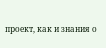проект, как и знания о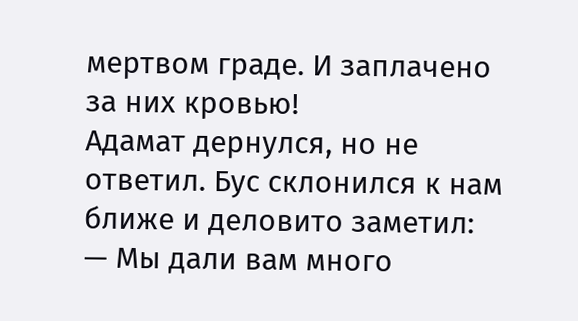мертвом граде. И заплачено за них кровью!
Адамат дернулся, но не ответил. Бус склонился к нам ближе и деловито заметил:
— Мы дали вам много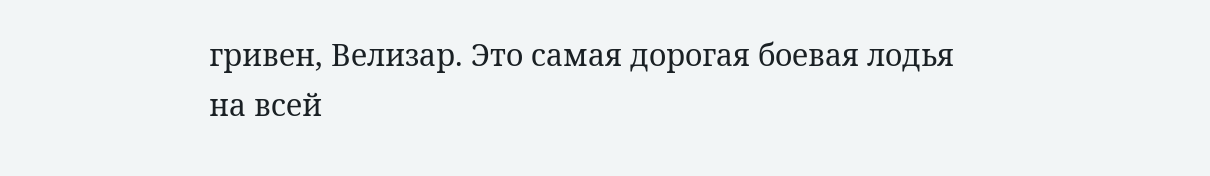гривен, Велизар. Это самая дорогая боевая лодья на всей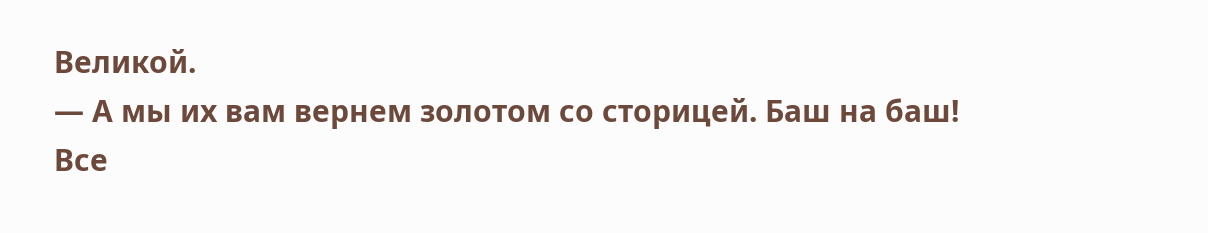Великой.
— А мы их вам вернем золотом со сторицей. Баш на баш! Все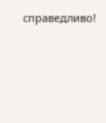справедливо!